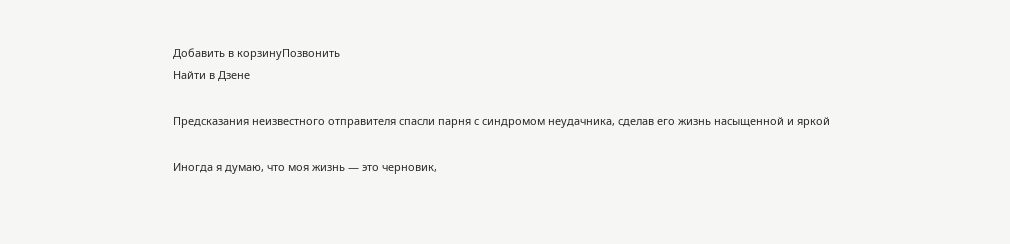Добавить в корзинуПозвонить
Найти в Дзене

Предсказания неизвестного отправителя спасли парня с синдромом неудачника, сделав его жизнь насыщенной и яркой

Иногда я думаю, что моя жизнь — это черновик,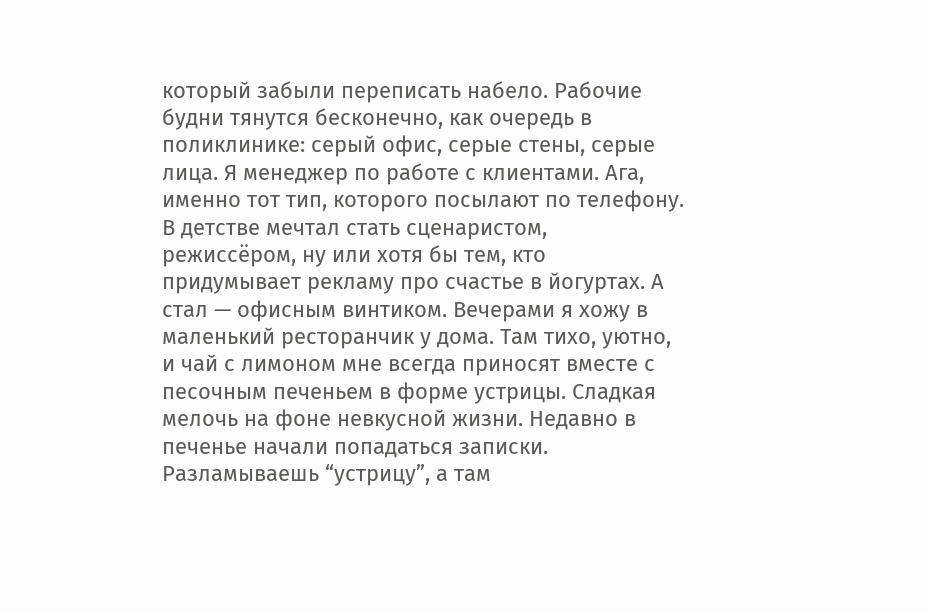который забыли переписать набело. Рабочие будни тянутся бесконечно, как очередь в поликлинике: серый офис, серые стены, серые лица. Я менеджер по работе с клиентами. Ага, именно тот тип, которого посылают по телефону. В детстве мечтал стать сценаристом, режиссёром, ну или хотя бы тем, кто придумывает рекламу про счастье в йогуртах. А стал — офисным винтиком. Вечерами я хожу в маленький ресторанчик у дома. Там тихо, уютно, и чай с лимоном мне всегда приносят вместе с песочным печеньем в форме устрицы. Сладкая мелочь на фоне невкусной жизни. Недавно в печенье начали попадаться записки. Разламываешь “устрицу”, а там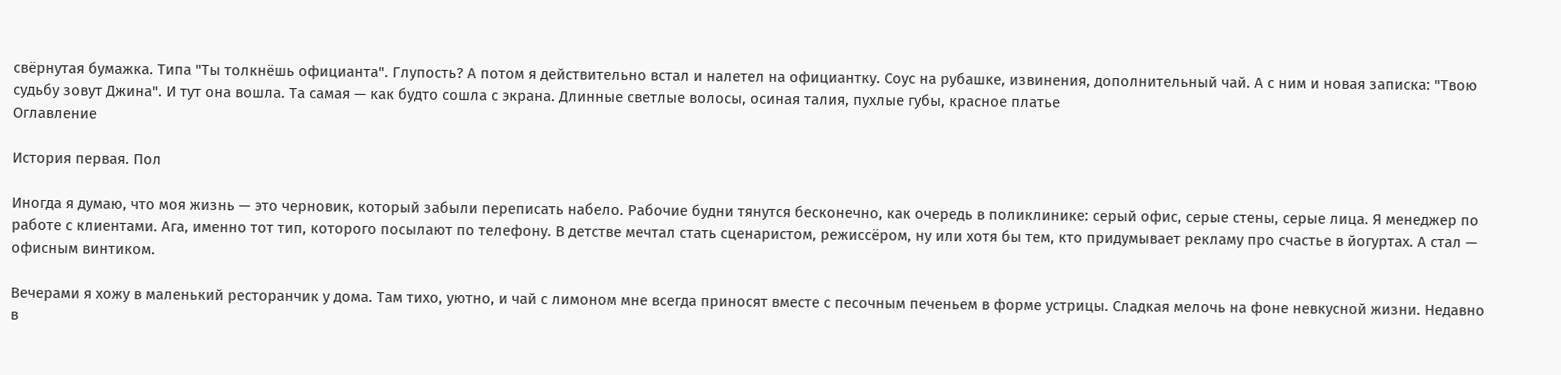свёрнутая бумажка. Типа "Ты толкнёшь официанта". Глупость? А потом я действительно встал и налетел на официантку. Соус на рубашке, извинения, дополнительный чай. А с ним и новая записка: "Твою судьбу зовут Джина". И тут она вошла. Та самая — как будто сошла с экрана. Длинные светлые волосы, осиная талия, пухлые губы, красное платье
Оглавление

История первая. Пол

Иногда я думаю, что моя жизнь — это черновик, который забыли переписать набело. Рабочие будни тянутся бесконечно, как очередь в поликлинике: серый офис, серые стены, серые лица. Я менеджер по работе с клиентами. Ага, именно тот тип, которого посылают по телефону. В детстве мечтал стать сценаристом, режиссёром, ну или хотя бы тем, кто придумывает рекламу про счастье в йогуртах. А стал — офисным винтиком.

Вечерами я хожу в маленький ресторанчик у дома. Там тихо, уютно, и чай с лимоном мне всегда приносят вместе с песочным печеньем в форме устрицы. Сладкая мелочь на фоне невкусной жизни. Недавно в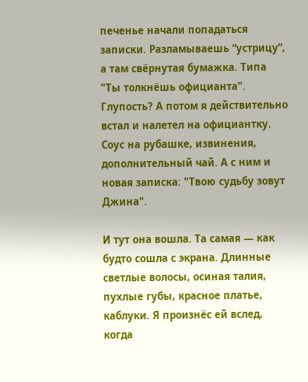печенье начали попадаться записки. Разламываешь “устрицу”, а там свёрнутая бумажка. Типа "Ты толкнёшь официанта". Глупость? А потом я действительно встал и налетел на официантку. Соус на рубашке, извинения, дополнительный чай. А с ним и новая записка: "Твою судьбу зовут Джина".

И тут она вошла. Та самая — как будто сошла с экрана. Длинные светлые волосы, осиная талия, пухлые губы, красное платье, каблуки. Я произнёс ей вслед, когда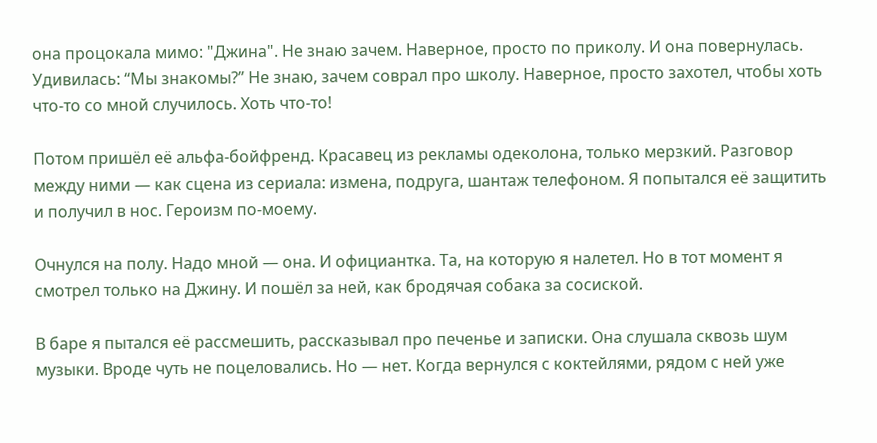она процокала мимо: "Джина". Не знаю зачем. Наверное, просто по приколу. И она повернулась. Удивилась: “Мы знакомы?” Не знаю, зачем соврал про школу. Наверное, просто захотел, чтобы хоть что-то со мной случилось. Хоть что-то!

Потом пришёл её альфа-бойфренд. Красавец из рекламы одеколона, только мерзкий. Разговор между ними — как сцена из сериала: измена, подруга, шантаж телефоном. Я попытался её защитить и получил в нос. Героизм по-моему.

Очнулся на полу. Надо мной — она. И официантка. Та, на которую я налетел. Но в тот момент я смотрел только на Джину. И пошёл за ней, как бродячая собака за сосиской.

В баре я пытался её рассмешить, рассказывал про печенье и записки. Она слушала сквозь шум музыки. Вроде чуть не поцеловались. Но — нет. Когда вернулся с коктейлями, рядом с ней уже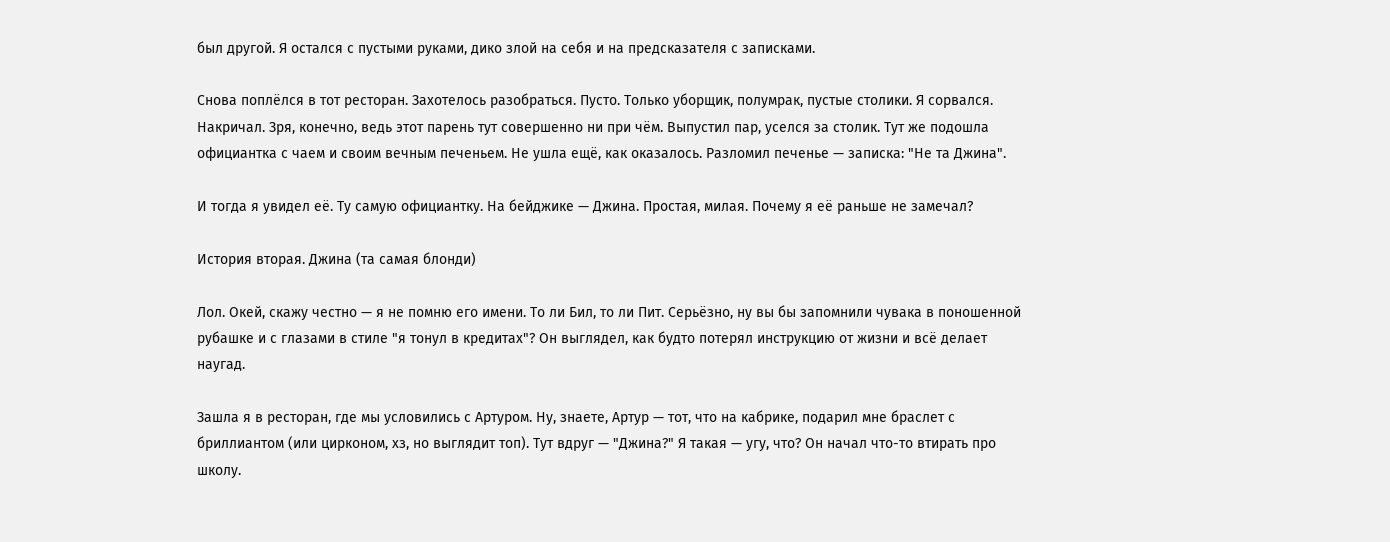был другой. Я остался с пустыми руками, дико злой на себя и на предсказателя с записками.

Снова поплёлся в тот ресторан. Захотелось разобраться. Пусто. Только уборщик, полумрак, пустые столики. Я сорвался. Накричал. Зря, конечно, ведь этот парень тут совершенно ни при чём. Выпустил пар, уселся за столик. Тут же подошла официантка с чаем и своим вечным печеньем. Не ушла ещё, как оказалось. Разломил печенье — записка: "Не та Джина".

И тогда я увидел её. Ту самую официантку. На бейджике — Джина. Простая, милая. Почему я её раньше не замечал?

История вторая. Джина (та самая блонди)

Лол. Окей, скажу честно — я не помню его имени. То ли Бил, то ли Пит. Серьёзно, ну вы бы запомнили чувака в поношенной рубашке и с глазами в стиле "я тонул в кредитах"? Он выглядел, как будто потерял инструкцию от жизни и всё делает наугад.

Зашла я в ресторан, где мы условились с Артуром. Ну, знаете, Артур — тот, что на кабрике, подарил мне браслет с бриллиантом (или цирконом, хз, но выглядит топ). Тут вдруг — "Джина?" Я такая — угу, что? Он начал что-то втирать про школу.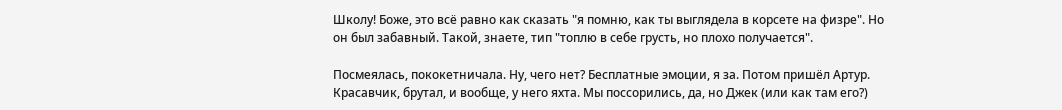Школу! Боже, это всё равно как сказать "я помню, как ты выглядела в корсете на физре". Но он был забавный. Такой, знаете, тип "топлю в себе грусть, но плохо получается".

Посмеялась, пококетничала. Ну, чего нет? Бесплатные эмоции, я за. Потом пришёл Артур. Красавчик, брутал, и вообще, у него яхта. Мы поссорились, да, но Джек (или как там его?)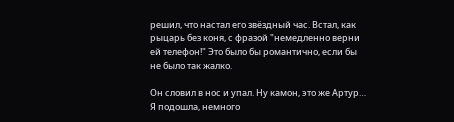решил, что настал его звёздный час. Встал, как рыцарь без коня, с фразой "немедленно верни ей телефон!" Это было бы романтично, если бы не было так жалко.

Он словил в нос и упал. Ну камон, это же Артур… Я подошла, немного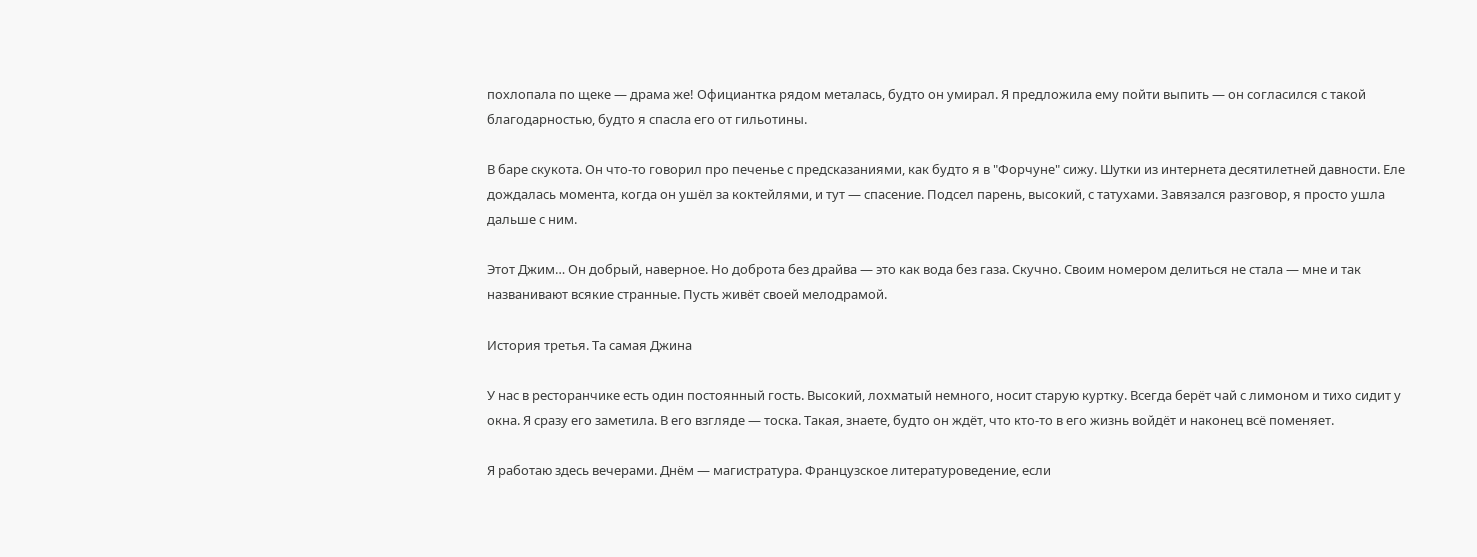похлопала по щеке — драма же! Официантка рядом металась, будто он умирал. Я предложила ему пойти выпить — он согласился с такой благодарностью, будто я спасла его от гильотины.

В баре скукота. Он что-то говорил про печенье с предсказаниями, как будто я в "Форчуне" сижу. Шутки из интернета десятилетней давности. Еле дождалась момента, когда он ушёл за коктейлями, и тут — спасение. Подсел парень, высокий, с татухами. Завязался разговор, я просто ушла дальше с ним.

Этот Джим… Он добрый, наверное. Но доброта без драйва — это как вода без газа. Скучно. Своим номером делиться не стала — мне и так названивают всякие странные. Пусть живёт своей мелодрамой.

История третья. Та самая Джина

У нас в ресторанчике есть один постоянный гость. Высокий, лохматый немного, носит старую куртку. Всегда берёт чай с лимоном и тихо сидит у окна. Я сразу его заметила. В его взгляде — тоска. Такая, знаете, будто он ждёт, что кто-то в его жизнь войдёт и наконец всё поменяет.

Я работаю здесь вечерами. Днём — магистратура. Французское литературоведение, если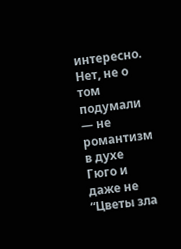интересно. Нет, не о том подумали — не романтизм в духе Гюго и даже не “Цветы зла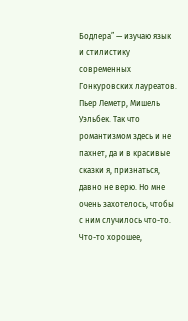Бодлера” — изучаю язык и стилистику современных Гонкуровских лауреатов. Пьер Леметр, Мишель Уэльбек. Так что романтизмом здесь и не пахнет, да и в красивые сказки я, признаться, давно не верю. Но мне очень захотелось, чтобы с ним случилось что-то. Что-то хорошее,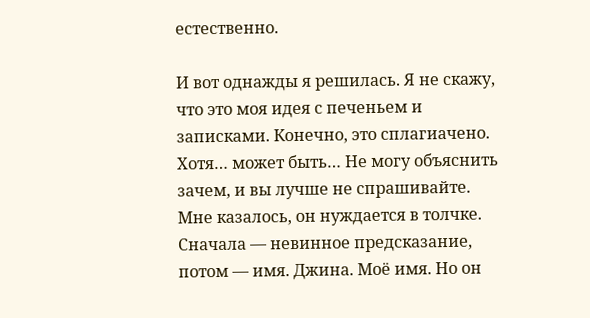естественно.

И вот однажды я решилась. Я не скажу, что это моя идея с печеньем и записками. Конечно, это сплагиачено. Хотя… может быть… Не могу объяснить зачем, и вы лучше не спрашивайте. Мне казалось, он нуждается в толчке. Сначала — невинное предсказание, потом — имя. Джина. Моё имя. Но он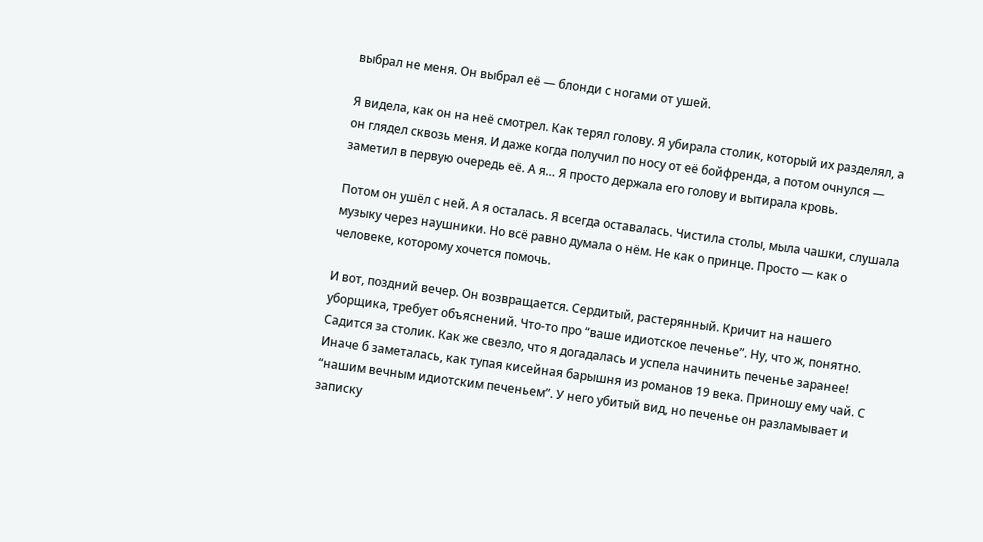выбрал не меня. Он выбрал её — блонди с ногами от ушей.

Я видела, как он на неё смотрел. Как терял голову. Я убирала столик, который их разделял, а он глядел сквозь меня. И даже когда получил по носу от её бойфренда, а потом очнулся — заметил в первую очередь её. А я… Я просто держала его голову и вытирала кровь.

Потом он ушёл с ней. А я осталась. Я всегда оставалась. Чистила столы, мыла чашки, слушала музыку через наушники. Но всё равно думала о нём. Не как о принце. Просто — как о человеке, которому хочется помочь.

И вот, поздний вечер. Он возвращается. Сердитый, растерянный. Кричит на нашего уборщика, требует объяснений. Что-то про “ваше идиотское печенье”. Ну, что ж, понятно. Садится за столик. Как же свезло, что я догадалась и успела начинить печенье заранее! Иначе б заметалась, как тупая кисейная барышня из романов 19 века. Приношу ему чай. С “нашим вечным идиотским печеньем”. У него убитый вид, но печенье он разламывает и записку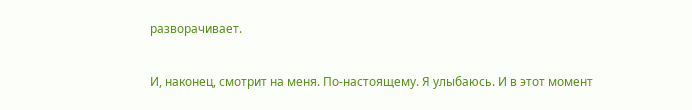разворачивает.

И, наконец, смотрит на меня. По-настоящему. Я улыбаюсь. И в этот момент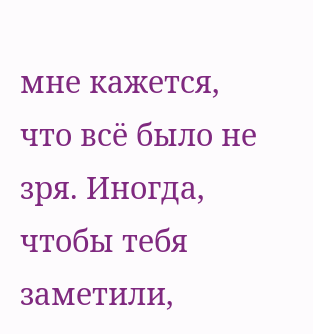мне кажется, что всё было не зря. Иногда, чтобы тебя заметили,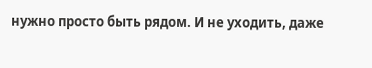нужно просто быть рядом. И не уходить, даже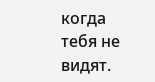когда тебя не видят.